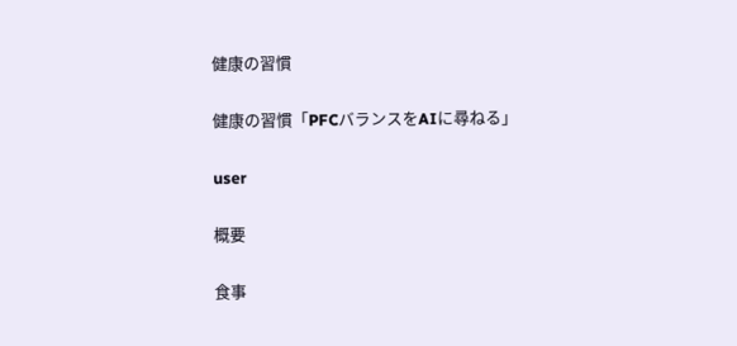健康の習慣

健康の習慣「PFCバランスをAIに尋ねる」

user

概要

食事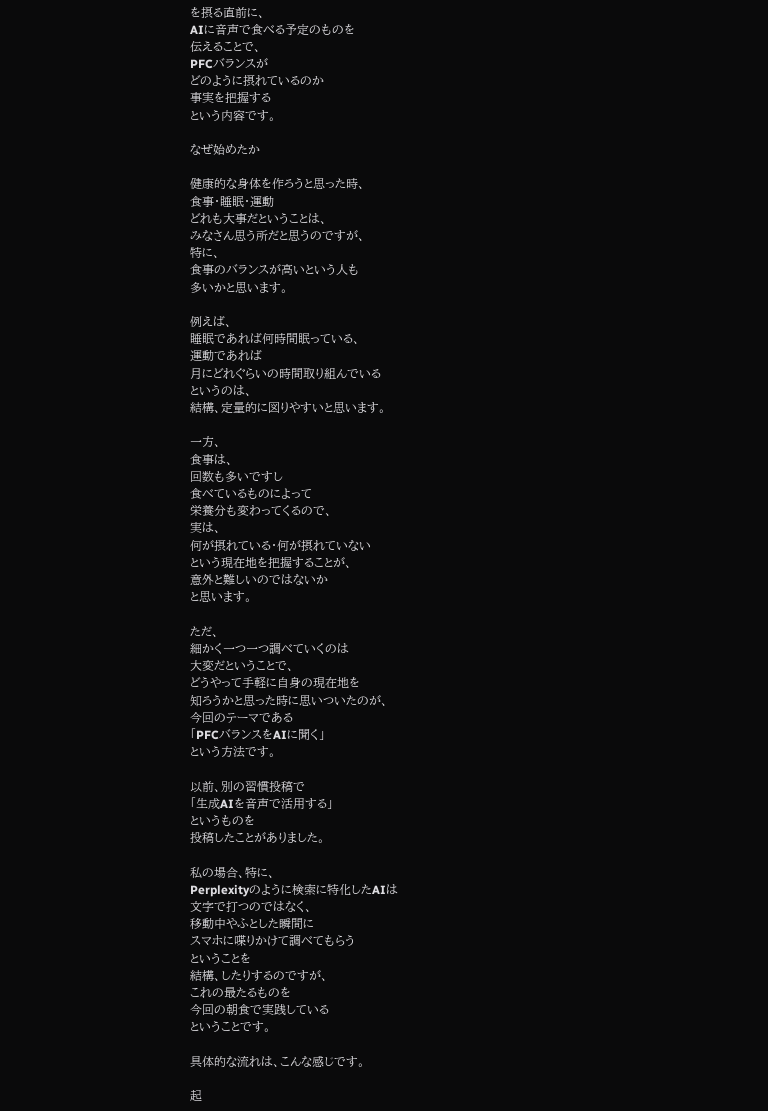を摂る直前に、
AIに音声で食べる予定のものを
伝えることで、
PFCバランスが
どのように摂れているのか
事実を把握する
という内容です。

なぜ始めたか

健康的な身体を作ろうと思った時、
食事・睡眠・運動
どれも大事だということは、
みなさん思う所だと思うのですが、
特に、
食事のバランスが高いという人も
多いかと思います。

例えば、
睡眠であれば何時間眠っている、
運動であれば
月にどれぐらいの時間取り組んでいる
というのは、
結構、定量的に図りやすいと思います。

一方、
食事は、
回数も多いですし
食べているものによって
栄養分も変わってくるので、
実は、
何が摂れている・何が摂れていない
という現在地を把握することが、
意外と難しいのではないか
と思います。

ただ、
細かく一つ一つ調べていくのは
大変だということで、
どうやって手軽に自身の現在地を
知ろうかと思った時に思いついたのが、
今回のテーマである
「PFCバランスをAIに聞く」
という方法です。

以前、別の習慣投稿で
「生成AIを音声で活用する」
というものを
投稿したことがありました。

私の場合、特に、
Perplexityのように検索に特化したAIは
文字で打つのではなく、
移動中やふとした瞬間に
スマホに喋りかけて調べてもらう
ということを
結構、したりするのですが、
これの最たるものを
今回の朝食で実践している
ということです。

具体的な流れは、こんな感じです。

起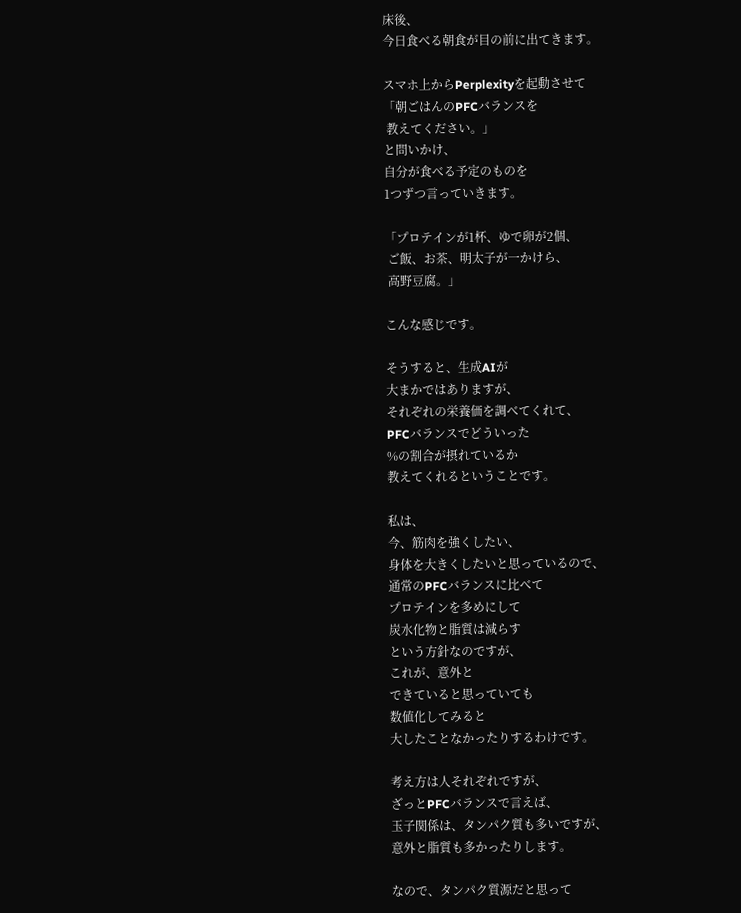床後、
今日食べる朝食が目の前に出てきます。

スマホ上からPerplexityを起動させて
「朝ごはんのPFCバランスを
 教えてください。」
と問いかけ、
自分が食べる予定のものを
1つずつ言っていきます。

「プロテインが1杯、ゆで卵が2個、
 ご飯、お茶、明太子が一かけら、
 高野豆腐。」

こんな感じです。

そうすると、生成AIが
大まかではありますが、
それぞれの栄養価を調べてくれて、
PFCバランスでどういった
%の割合が摂れているか
教えてくれるということです。

私は、
今、筋肉を強くしたい、
身体を大きくしたいと思っているので、
通常のPFCバランスに比べて
プロテインを多めにして
炭水化物と脂質は減らす
という方針なのですが、
これが、意外と
できていると思っていても
数値化してみると
大したことなかったりするわけです。

考え方は人それぞれですが、
ざっとPFCバランスで言えば、
玉子関係は、タンパク質も多いですが、
意外と脂質も多かったりします。

なので、タンパク質源だと思って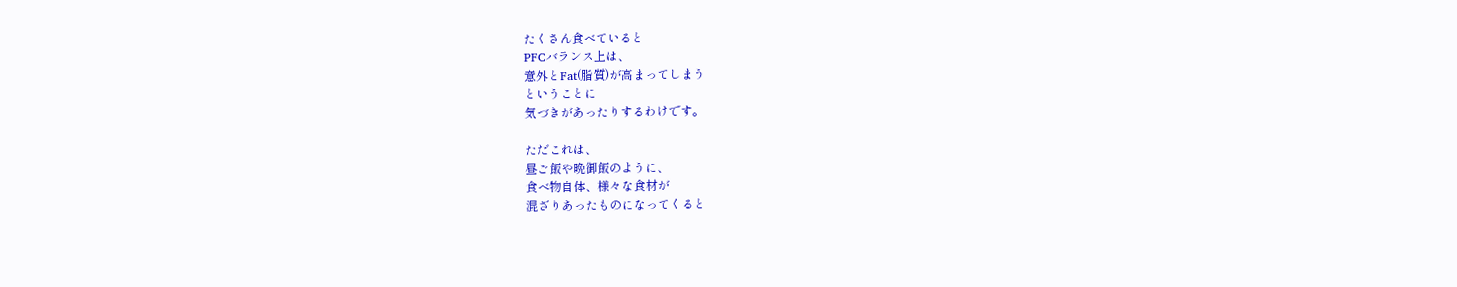たくさん食べていると
PFCバランス上は、
意外とFat(脂質)が高まってしまう
ということに
気づきがあったりするわけです。

ただこれは、
昼ご飯や晩御飯のように、
食べ物自体、様々な食材が
混ざりあったものになってくると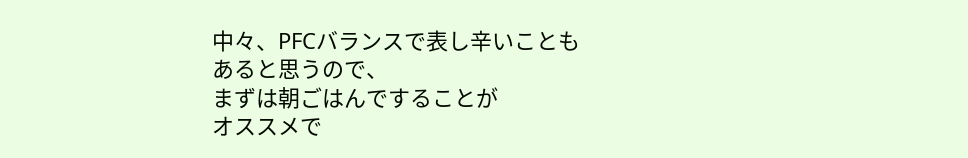中々、PFCバランスで表し辛いことも
あると思うので、
まずは朝ごはんですることが
オススメで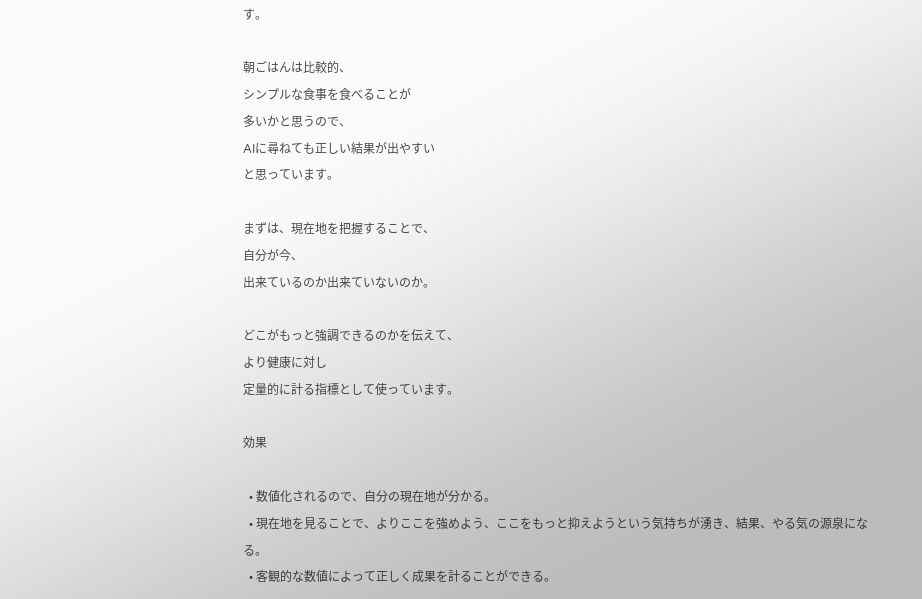す。

朝ごはんは比較的、
シンプルな食事を食べることが
多いかと思うので、
AIに尋ねても正しい結果が出やすい
と思っています。

まずは、現在地を把握することで、
自分が今、
出来ているのか出来ていないのか。

どこがもっと強調できるのかを伝えて、
より健康に対し
定量的に計る指標として使っています。

効果

  • 数値化されるので、自分の現在地が分かる。
  • 現在地を見ることで、よりここを強めよう、ここをもっと抑えようという気持ちが湧き、結果、やる気の源泉になる。
  • 客観的な数値によって正しく成果を計ることができる。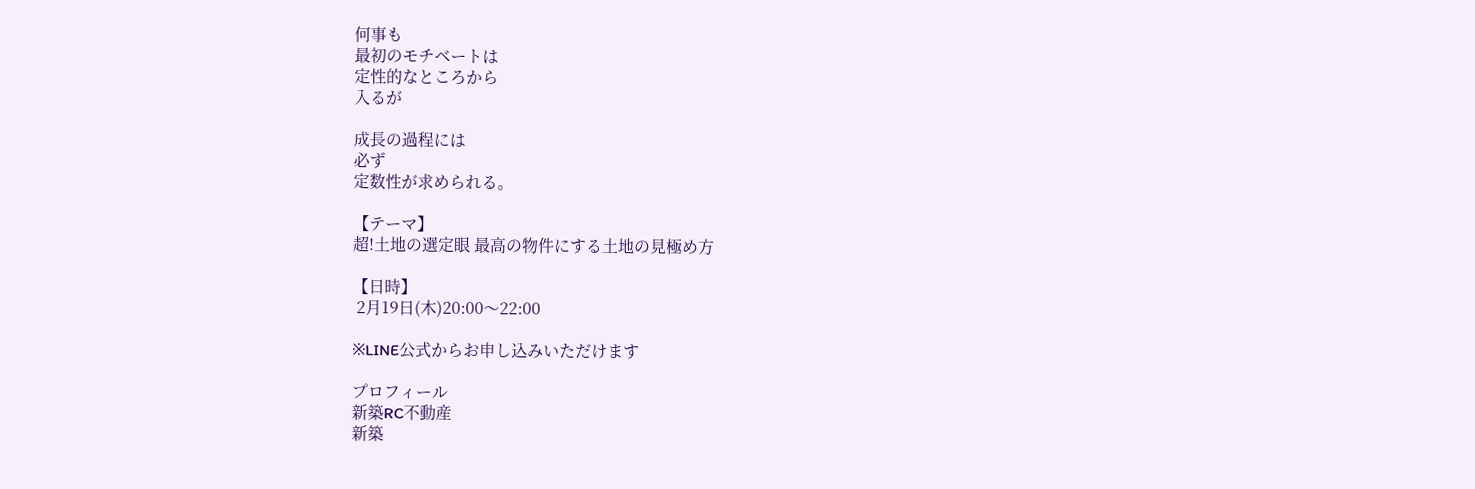何事も
最初のモチベートは
定性的なところから
入るが

成長の過程には
必ず
定数性が求められる。

【テーマ】
超!土地の選定眼 最高の物件にする土地の見極め方

【日時】
 2月19日(木)20:00〜22:00

※LINE公式からお申し込みいただけます

プロフィール
新築RC不動産
新築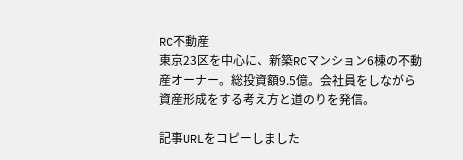RC不動産
東京23区を中心に、新築RCマンション6棟の不動産オーナー。総投資額9.5億。会社員をしながら資産形成をする考え方と道のりを発信。

記事URLをコピーしました